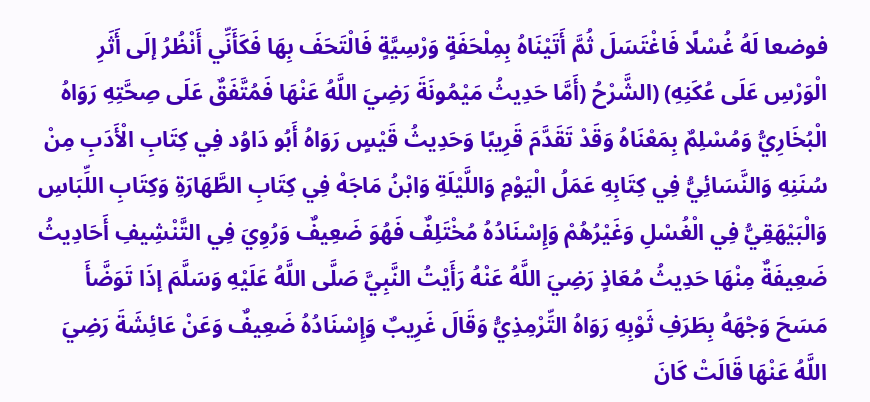فوضعا لَهُ غُسْلًا فَاغْتَسَلَ ثُمَّ أَتَيْنَاهُ بِمِلْحَفَةٍ وَرْسِيَّةٍ فَالْتَحَفَ بِهَا فَكَأَنِّي أَنْظُرُ إلَى أَثَرِ الْوَرْسِ عَلَى عُكَنِهِ) (الشَّرْحُ (أَمَّا حَدِيثُ مَيْمُونَةَ رَضِيَ اللَّهُ عَنْهَا فَمُتَّفَقٌ عَلَى صِحَّتِهِ رَوَاهُ الْبُخَارِيُّ وَمُسْلِمٌ بِمَعْنَاهُ وَقَدْ تَقَدَّمَ قَرِيبًا وَحَدِيثُ قَيْسٍ رَوَاهُ أَبُو دَاوُد فِي كِتَابِ الْأَدَبِ مِنْ سُنَنِهِ وَالنَّسَائِيُّ فِي كِتَابِهِ عَمَلُ الْيَوْمِ وَاللَّيْلَةِ وَابْنُ مَاجَهْ فِي كِتَابِ الطَّهَارَةِ وَكِتَابِ اللِّبَاسِ وَالْبَيْهَقِيُّ فِي الْغُسْلِ وَغَيْرُهُمْ وَإِسْنَادُهُ مُخْتَلِفٌ فَهُوَ ضَعِيفٌ وَرُوِيَ فِي التَّنْشِيفِ أَحَادِيثُ ضَعِيفَةٌ مِنْهَا حَدِيثُ مُعَاذٍ رَضِيَ اللَّهُ عَنْهُ رَأَيْتُ النَّبِيَّ صَلَّى اللَّهُ عَلَيْهِ وَسَلَّمَ إذَا تَوَضَّأَ مَسَحَ وَجْهَهُ بِطَرَفِ ثَوْبِهِ رَوَاهُ التِّرْمِذِيُّ وَقَالَ غَرِيبٌ وَإِسْنَادُهُ ضَعِيفٌ وَعَنْ عَائِشَةَ رَضِيَ اللَّهُ عَنْهَا قَالَتْ كَانَ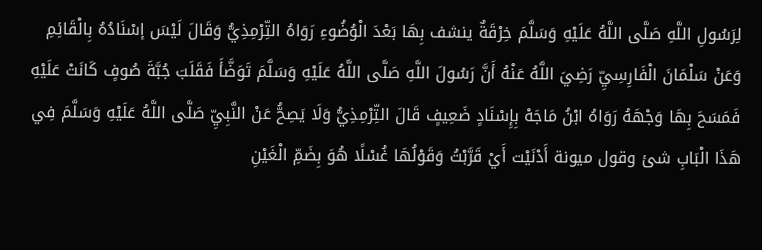لِرَسُولِ اللَّهِ صَلَّى اللَّهُ عَلَيْهِ وَسَلَّمَ خِرْقَةٌ ينشف بِهَا بَعْدَ الْوُضُوءِ رَوَاهُ التِّرْمِذِيُّ وَقَالَ لَيْسَ إسْنَادُهُ بِالْقَائِمِ وَعَنْ سَلْمَانَ الْفَارِسِيِّ رَضِيَ اللَّهُ عَنْهُ أَنَّ رَسُولَ اللَّهِ صَلَّى اللَّهُ عَلَيْهِ وَسَلَّمَ تَوَضَّأَ فَقَلَبَ جُبَّةَ صُوفٍ كَانَتْ عَلَيْهِ فَمَسَحَ بِهَا وَجْهَهُ رَوَاهُ ابْنُ مَاجَهْ بِإِسْنَادٍ ضَعِيفٍ قَالَ التِّرْمِذِيُّ وَلَا يَصِحُّ عَنْ النَّبِيِّ صَلَّى اللَّهُ عَلَيْهِ وَسَلَّمَ فِي هَذَا الْبَابِ شئ وقول ميونة أَدْنَيْت أَيْ قَرَّبْتُ وَقَوْلُهَا غُسْلًا هُوَ بِضَمِّ الْغَيْنِ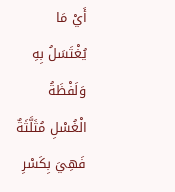أَيْ مَا يُغْتَسَلُ بِهِ وَلَفْظَةُ الْغُسْلِ مُثَلَّثَةٌ فَهِيَ بِكَسْرِ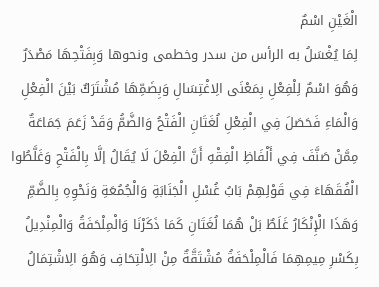الْغَيْنِ اسْمٌ
لِمَا يُغْسَلُ به الرأس من سدر وخطمى ونحوها وَبِفَتْحِهَا مَصْدَرٌ وَهُوَ اسْمٌ لِلْفِعْلِ بِمَعْنَى الِاغْتِسَالِ وَبِضَمِّهَا مُشْتَرَكٌ بَيْنَ الْفِعْلِ وَالْمَاءِ فَحَصَلَ فِي الْفِعْلِ لُغَتَانِ الْفَتْحُ وَالضَّمُّ وَقَدْ زَعَمَ جَمَاعَةٌ مِمَّنْ صَنَّفَ فِي أَلْفَاظِ الْفِقْهِ أَنَّ الْفِعْلَ لَا يُقَالُ إلَّا بِالْفَتْحِ وَغَلَّطُوا الْفُقَهَاءَ فِي قَوْلِهِمْ بَابُ غُسْلِ الْجَنَابَةِ وَالْجُمُعَةِ وَنَحْوِهِ بِالضَّمِّ وَهَذَا الْإِنْكَارُ غَلَطٌ بَلْ هُمَا لُغَتَانِ كَمَا ذَكَرْنَا وَالْمِلْحَفَةُ وَالْمِنْدِيلُ بِكَسْرِ مِيمِهِمَا فَالْمِلْحَفَةُ مُشْتَقَّةٌ مِنْ الِالْتِحَافِ وَهُوَ الِاشْتِمَالُ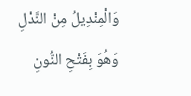وَالْمِنْدِيلُ مِنْ النَّدْلِ وَهُوَ بِفَتْحِ النُّونِ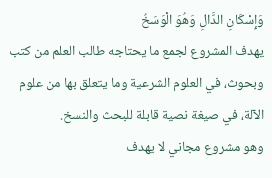وَإِسْكَانِ الدَّالِ وَهُوَ الْوَسَخُ
يهدف المشروع لجمع ما يحتاجه طالب العلم من كتب وبحوث، في العلوم الشرعية وما يتعلق بها من علوم الآلة، في صيغة نصية قابلة للبحث والنسخ.
وهو مشروع مجاني لا يهدف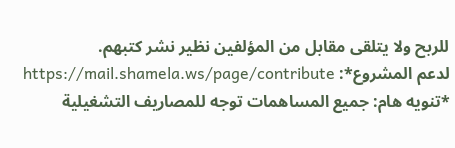للربح ولا يتلقى مقابل من المؤلفين نظير نشر كتبهم.
لدعم المشروع*: https://mail.shamela.ws/page/contribute
*تنويه هام: جميع المساهمات توجه للمصاريف التشغيلية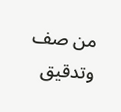من صف وتدقيق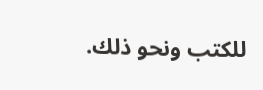للكتب ونحو ذلك.